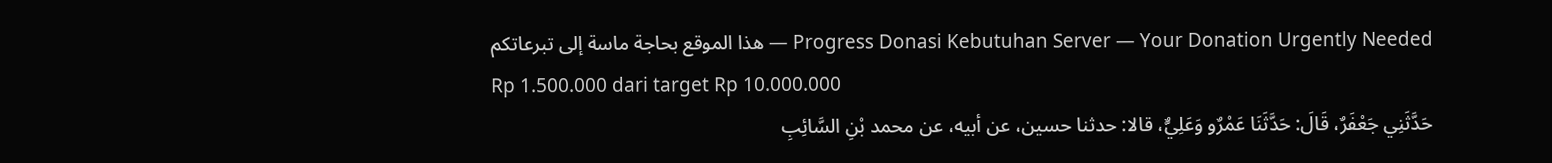Progress Donasi Kebutuhan Server — Your Donation Urgently Needed — هذا الموقع بحاجة ماسة إلى تبرعاتكم
Rp 1.500.000 dari target Rp 10.000.000
حَدَّثَنِي جَعْفَرٌ، قَالَ: حَدَّثَنَا عَمْرٌو وَعَلِيٌّ، قالا: حدثنا حسين، عن أبيه، عن محمد بْنِ السَّائِبِ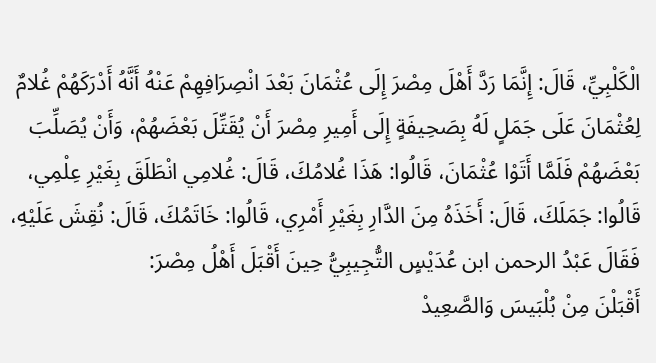الْكَلْبِيِّ، قَالَ: إِنَّمَا رَدَّ أَهْلَ مِصْرَ إِلَى عُثْمَانَ بَعْدَ انْصِرَافِهِمْ عَنْهُ أَنَّهُ أَدْرَكَهُمْ غُلامٌ لِعُثْمَانَ عَلَى جَمَلٍ لَهُ بِصَحِيفَةٍ إِلَى أَمِيرِ مِصْرَ أَنْ يُقَتِّلَ بَعْضَهُمْ، وَأَنْ يُصَلِّبَ بَعْضَهُمْ فَلَمَّا أَتَوْا عُثْمَانَ، قَالُوا: هَذَا غُلامُكَ، قَالَ: غُلامِي انْطَلَقَ بِغَيْرِ عِلْمِي، قَالُوا: جَمَلَكَ، قَالَ: أَخَذَهُ مِنَ الدَّارِ بِغَيْرِ أَمْرِي، قَالُوا: خَاتَمُكَ، قَالَ: نُقِشَ عَلَيْهِ، فَقَالَ عَبْدُ الرحمن ابن عُدَيْسٍ التُّجِيبِيُّ حِينَ أَقْبَلَ أَهْلُ مِصْرَ:
أَقْبَلْنَ مِنْ بُلْبَيسَ وَالصَّعِيدْ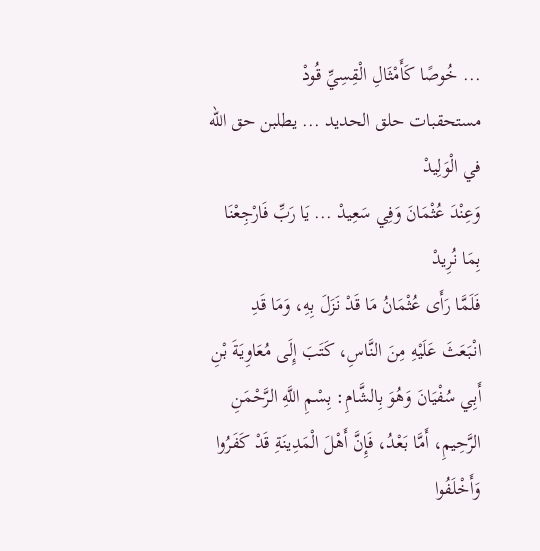... خُوصًا كَأَمْثَالِ الْقِسِيِّ قُودْ
مستحقبات حلق الحديد ... يطلبن حق الله في الْوَلِيدْ
وَعِنْدَ عُثْمَانَ وَفِي سَعِيدْ ... يَا رَبِّ فَارْجِعْنَا بِمَا نُرِيدْ
فَلَمَّا رَأَى عُثْمَانُ مَا قَدْ نَزَلَ بِهِ، وَمَا قَدِ انْبَعَثَ عَلَيْهِ مِنَ النَّاسِ، كَتَبَ إِلَى مُعَاوِيَةَ بْنِ أَبِي سُفْيَانَ وَهُوَ بِالشَّامِ: بِسْمِ اللَّهِ الرَّحْمَنِ الرَّحِيمِ، أَمَّا بَعْدُ، فَإِنَّ أَهْلَ الْمَدِينَةِ قَدْ كَفَرُوا وَأَخْلَفُوا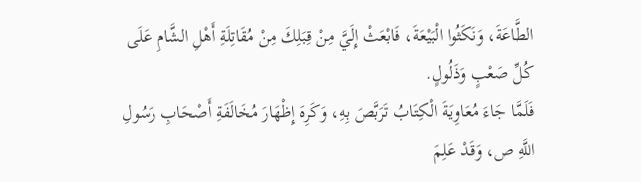الطَّاعَةَ، وَنَكَثُوا الْبَيْعَةَ، فَابْعَثْ إِلَيَّ مِنْ قِبَلِكَ مِنْ مُقَاتِلَةِ أَهْلِ الشَّامِ عَلَى كُلِّ صَعْبٍ وَذَلُولٍ.
فَلَمَّا جَاءَ مُعَاوِيَةَ الْكِتَابُ تَرَبَّصَ بِهِ، وَكَرِهَ إِظْهَارَ مُخَالَفَةِ أَصْحَابِ رَسُولِ اللَّهِ ص، وَقَدْ عَلِمَ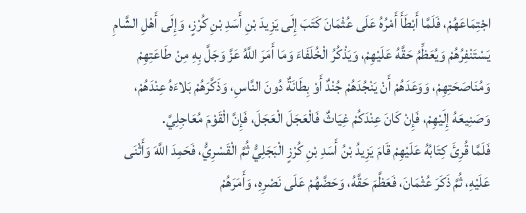اجْتِمَاعَهُمْ، فَلَمَّا أَبْطَأَ أَمْرُهُ عَلَى عُثْمَانَ كَتَبَ إِلَى يَزِيدَ بْنِ أَسَدِ بْنِ كُرْزٍ، وَإِلَى أَهْلِ الشَّامِ يَسْتَنْفِرُهُمْ وَيُعَظِّمُ حَقَّهُ عَلَيْهِمْ، وَيَذْكُرُ الْخُلَفَاءَ وَمَا أَمَرَ اللَّهُ عَزَّ وَجَلَّ بِهِ مِنْ طَاعَتِهِمْ وَمُنَاصَحَتِهِمْ، وَوَعَدَهُمْ أَنْ يَنْجُدَهُمْ جُنْدٌ أَوْ بِطَانَةٌ دُونَ النَّاسِ، وَذَكَّرَهُمْ بَلاءَهُ عِنْدَهُمْ، وَصَنِيعَهُ إِلَيْهِمْ، فَإِنْ كَانَ عِنْدَكُمْ غِيَاثٌ فَالْعَجَلَ الْعَجَلَ، فَإِنَّ الْقَوْمَ مُعَاجِلِيَّ.
فَلَمَّا قُرِئَ كِتَابُهُ عَلَيْهِمْ قَامَ يَزِيدُ بْنُ أَسَدِ بْنِ كُرْزٍ الْبَجَلِيُّ ثُمَّ الْقَسْرِيُّ، فَحَمِدَ اللَّهَ وَأَثْنَى عَلَيْهِ، ثُمَّ ذَكَرَ عُثْمَانَ، فَعَظَّمَ حَقَّهُ، وَحَضَّهُمْ عَلَى نَصْرِهِ، وَأَمَرَهُمْ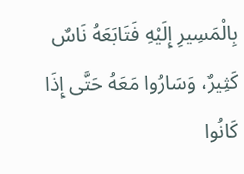بِالْمَسِيرِ إِلَيْهِ فَتَابَعَهُ نَاسٌ كَثِيرٌ، وَسَارُوا مَعَهُ حَتَّى إِذَا كَانُوا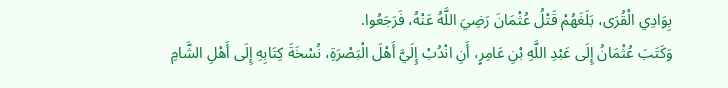بِوَادِي الْقُرَى، بَلَغَهُمْ قَتْلُ عُثْمَانَ رَضِيَ اللَّهُ عَنْهُ، فَرَجَعُوا.
وَكَتَبَ عُثْمَانُ إِلَى عَبْدِ اللَّهِ بْنِ عَامِرٍ، أَنِ انْدُبْ إِلَيَّ أَهْلَ الْبَصْرَةِ، نُسْخَةَ كِتَابِهِ إِلَى أَهْلِ الشَّامِ